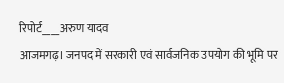रिपोर्ट____अरुण यादव
आजमगढ़। जनपद में सरकारी एवं सार्वजनिक उपयोग की भूमि पर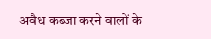अवैध कब्जा करने वालों के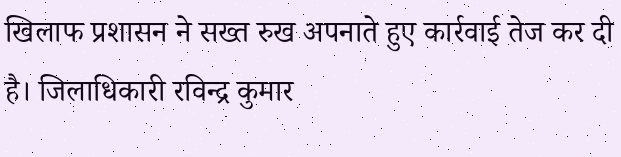खिलाफ प्रशासन ने सख्त रुख अपनाते हुए कार्रवाई तेज कर दी है। जिलाधिकारी रविन्द्र कुमार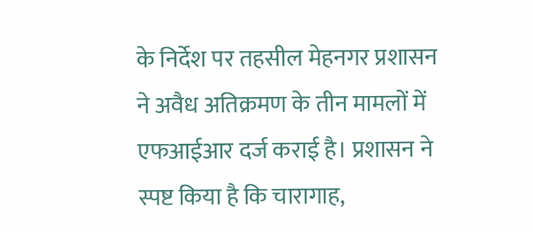के निर्देश पर तहसील मेहनगर प्रशासन ने अवैध अतिक्रमण के तीन मामलों में एफआईआर दर्ज कराई है। प्रशासन ने स्पष्ट किया है कि चारागाह,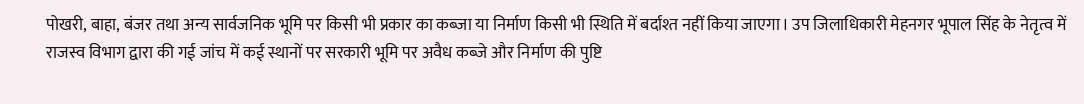पोखरी, बाहा, बंजर तथा अन्य सार्वजनिक भूमि पर किसी भी प्रकार का कब्जा या निर्माण किसी भी स्थिति में बर्दाश्त नहीं किया जाएगा। उप जिलाधिकारी मेहनगर भूपाल सिंह के नेतृत्व में राजस्व विभाग द्वारा की गई जांच में कई स्थानों पर सरकारी भूमि पर अवैध कब्जे और निर्माण की पुष्टि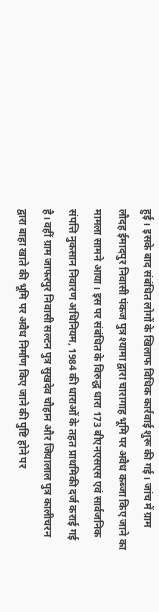हुई। इसके बाद संबंधित लोगों के खिलाफ विधिक कार्रवाई शुरू की गई। जांच में ग्राम लौदह ईमादपुर निवासी पंकज पुत्र श्यामा द्वारा चारागाह भूमि पर अवैध कब्जा किए जाने का मामला सामने आया। इस पर संबंधित के विरुद्ध धारा 173 बीएनएसएस एवं सार्वजनिक संपत्ति नुकसान निवारण अधिनियम, 1984 की धाराओं के तहत प्राथमिकी दर्ज कराई गई है। वहीं ग्राम जाफरपुर निवासी सल्टन पुत्र सुखदेव चौहान और जियालाल पुत्र कालीचरन द्वारा बाहा खाते की भूमि पर अवैध निर्माण किए जाने की पुष्टि होने पर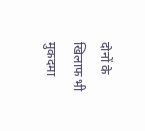दोनों के खिलाफ भी मुकदमा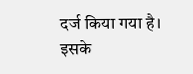दर्ज किया गया है। इसके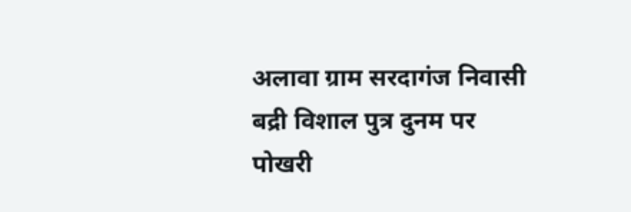अलावा ग्राम सरदागंज निवासी बद्री विशाल पुत्र दुनम पर पोखरी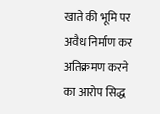खाते की भूमि पर अवैध निर्माण कर अतिक्रमण करने का आरोप सिद्ध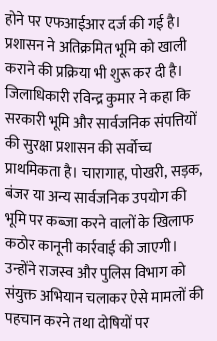होने पर एफआईआर दर्ज की गई है। प्रशासन ने अतिक्रमित भूमि को खाली कराने की प्रक्रिया भी शुरू कर दी है। जिलाधिकारी रविन्द्र कुमार ने कहा कि सरकारी भूमि और सार्वजनिक संपत्तियों की सुरक्षा प्रशासन की सर्वोच्च प्राथमिकता है। चारागाह, पोखरी, सड़क, बंजर या अन्य सार्वजनिक उपयोग की भूमि पर कब्जा करने वालों के खिलाफ कठोर कानूनी कार्रवाई की जाएगी। उन्होंने राजस्व और पुलिस विभाग को संयुक्त अभियान चलाकर ऐसे मामलों की पहचान करने तथा दोषियों पर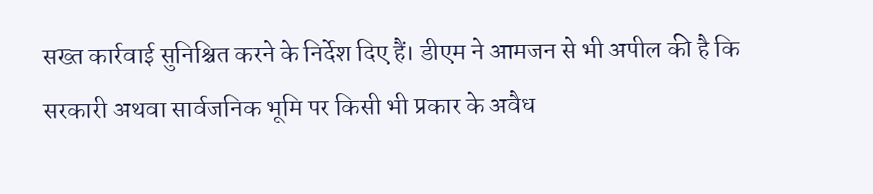सख्त कार्रवाई सुनिश्चित करने के निर्देश दिए हैं। डीएम ने आमजन से भी अपील की है कि सरकारी अथवा सार्वजनिक भूमि पर किसी भी प्रकार के अवैध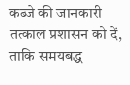कब्जे की जानकारी तत्काल प्रशासन को दें, ताकि समयबद्ध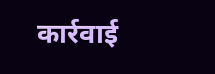कार्रवाई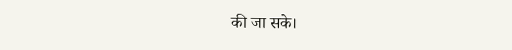की जा सके।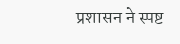प्रशासन ने स्पष्ट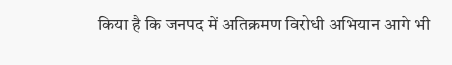किया है कि जनपद में अतिक्रमण विरोधी अभियान आगे भी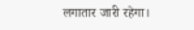लगातार जारी रहेगा।